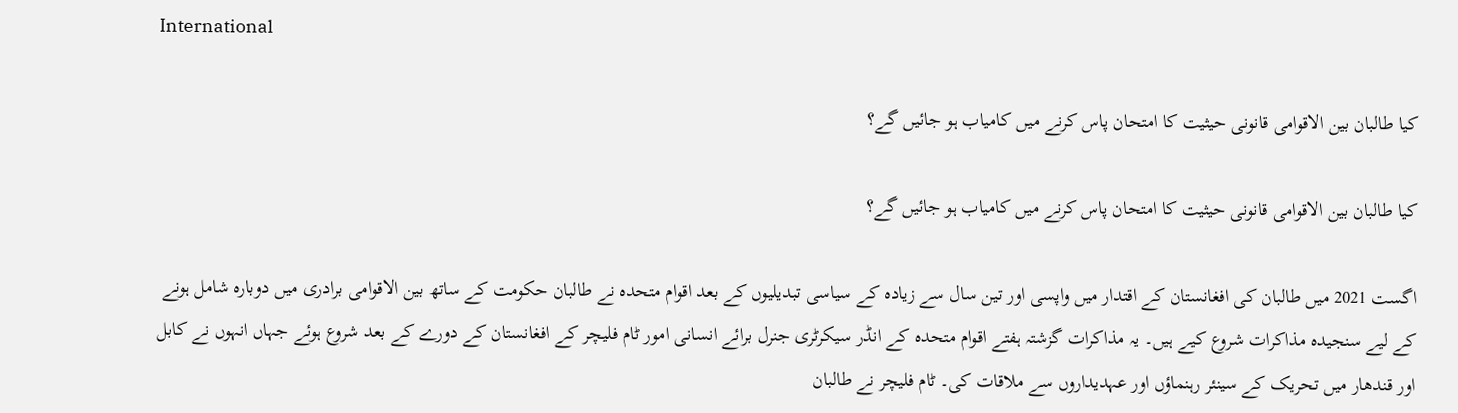International

کیا طالبان بین الاقوامی قانونی حیثیت کا امتحان پاس کرنے میں کامیاب ہو جائیں گے؟

کیا طالبان بین الاقوامی قانونی حیثیت کا امتحان پاس کرنے میں کامیاب ہو جائیں گے؟

اگست 2021 میں طالبان کی افغانستان کے اقتدار میں واپسی اور تین سال سے زیادہ کے سیاسی تبدیلیوں کے بعد اقوام متحدہ نے طالبان حکومت کے ساتھ بین الاقوامی برادری میں دوبارہ شامل ہونے کے لیے سنجیدہ مذاکرات شروع کیے ہیں۔ یہ مذاکرات گزشتہ ہفتے اقوام متحدہ کے انڈر سیکرٹری جنرل برائے انسانی امور ٹام فلیچر کے افغانستان کے دورے کے بعد شروع ہوئے جہاں انہوں نے کابل اور قندھار میں تحریک کے سینئر رہنماؤں اور عہدیداروں سے ملاقات کی۔ ٹام فلیچر نے طالبان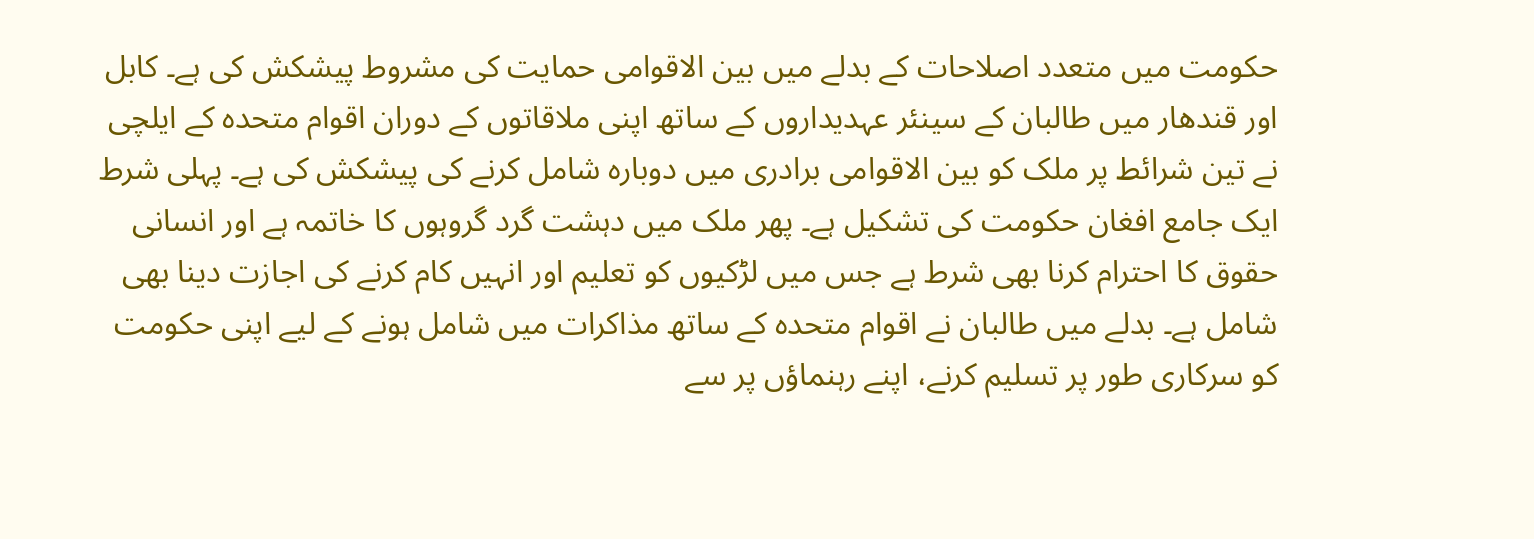حکومت میں متعدد اصلاحات کے بدلے میں بین الاقوامی حمایت کی مشروط پیشکش کی ہے۔ کابل اور قندھار میں طالبان کے سینئر عہدیداروں کے ساتھ اپنی ملاقاتوں کے دوران اقوام متحدہ کے ایلچی نے تین شرائط پر ملک کو بین الاقوامی برادری میں دوبارہ شامل کرنے کی پیشکش کی ہے۔ پہلی شرط ایک جامع افغان حکومت کی تشکیل ہے۔ پھر ملک میں دہشت گرد گروہوں کا خاتمہ ہے اور انسانی حقوق کا احترام کرنا بھی شرط ہے جس میں لڑکیوں کو تعلیم اور انہیں کام کرنے کی اجازت دینا بھی شامل ہے۔ بدلے میں طالبان نے اقوام متحدہ کے ساتھ مذاکرات میں شامل ہونے کے لیے اپنی حکومت کو سرکاری طور پر تسلیم کرنے، اپنے رہنماؤں پر سے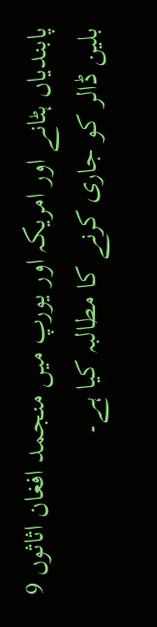پابندیاں ہٹانے اور امریکہ اور یورپ میں منجمد افغان اثاثوں 9 بلین ڈالر کو جاری کرنے کا مطالبہ کیا ہے۔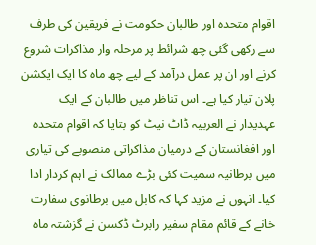اقوام متحدہ اور طالبان حکومت نے فریقین کی طرف سے رکھی گئی چھ شرائط پر مرحلہ وار مذاکرات شروع کرنے اور ان پر عمل درآمد کے لیے چھ ماہ کا ایک ایکشن پلان تیار کیا ہے۔ اس تناظر میں طالبان کے ایک عہدیدار نے العربیہ ڈاٹ نیٹ کو بتایا کہ اقوام متحدہ اور افغانستان کے درمیان مذاکراتی منصوبے کی تیاری میں برطانیہ سمیت کئی بڑے ممالک نے اہم کردار ادا کیا۔ انہوں نے مزید کہا کہ کابل میں برطانوی سفارت خانے کے قائم مقام سفیر رابرٹ ڈکسن نے گزشتہ ماہ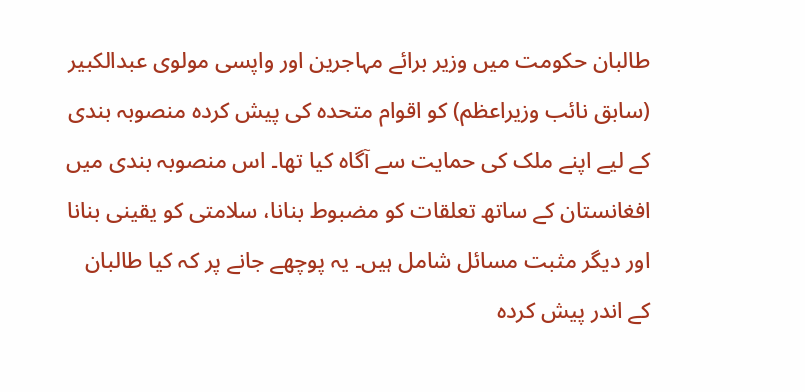طالبان حکومت میں وزیر برائے مہاجرین اور واپسی مولوی عبدالکبیر (سابق نائب وزیراعظم) کو اقوام متحدہ کی پیش کردہ منصوبہ بندی کے لیے اپنے ملک کی حمایت سے آگاہ کیا تھا۔ اس منصوبہ بندی میں افغانستان کے ساتھ تعلقات کو مضبوط بنانا، سلامتی کو یقینی بنانا اور دیگر مثبت مسائل شامل ہیں۔ یہ پوچھے جانے پر کہ کیا طالبان کے اندر پیش کردہ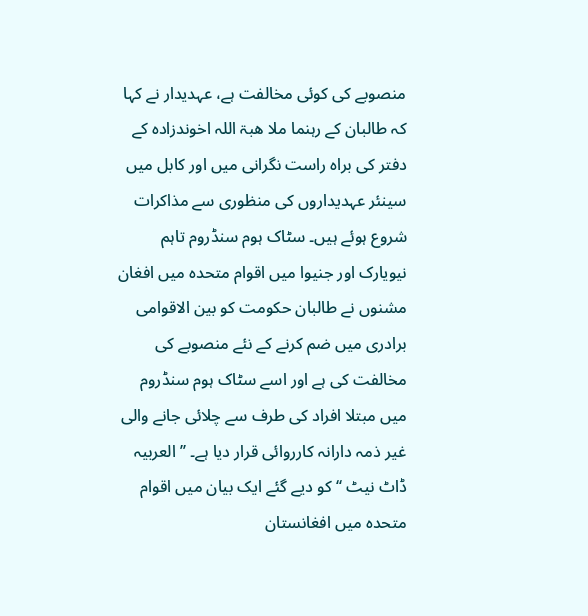منصوبے کی کوئی مخالفت ہے، عہدیدار نے کہا کہ طالبان کے رہنما ملا ھبۃ اللہ اخوندزادہ کے دفتر کی براہ راست نگرانی میں اور کابل میں سینئر عہدیداروں کی منظوری سے مذاکرات شروع ہوئے ہیں۔ سٹاک ہوم سنڈروم تاہم نیویارک اور جنیوا میں اقوام متحدہ میں افغان مشنوں نے طالبان حکومت کو بین الاقوامی برادری میں ضم کرنے کے نئے منصوبے کی مخالفت کی ہے اور اسے سٹاک ہوم سنڈروم میں مبتلا افراد کی طرف سے چلائی جانے والی غیر ذمہ دارانہ کارروائی قرار دیا ہے۔ ’’ العربیہ ڈاٹ نیٹ ‘‘ کو دیے گئے ایک بیان میں اقوام متحدہ میں افغانستان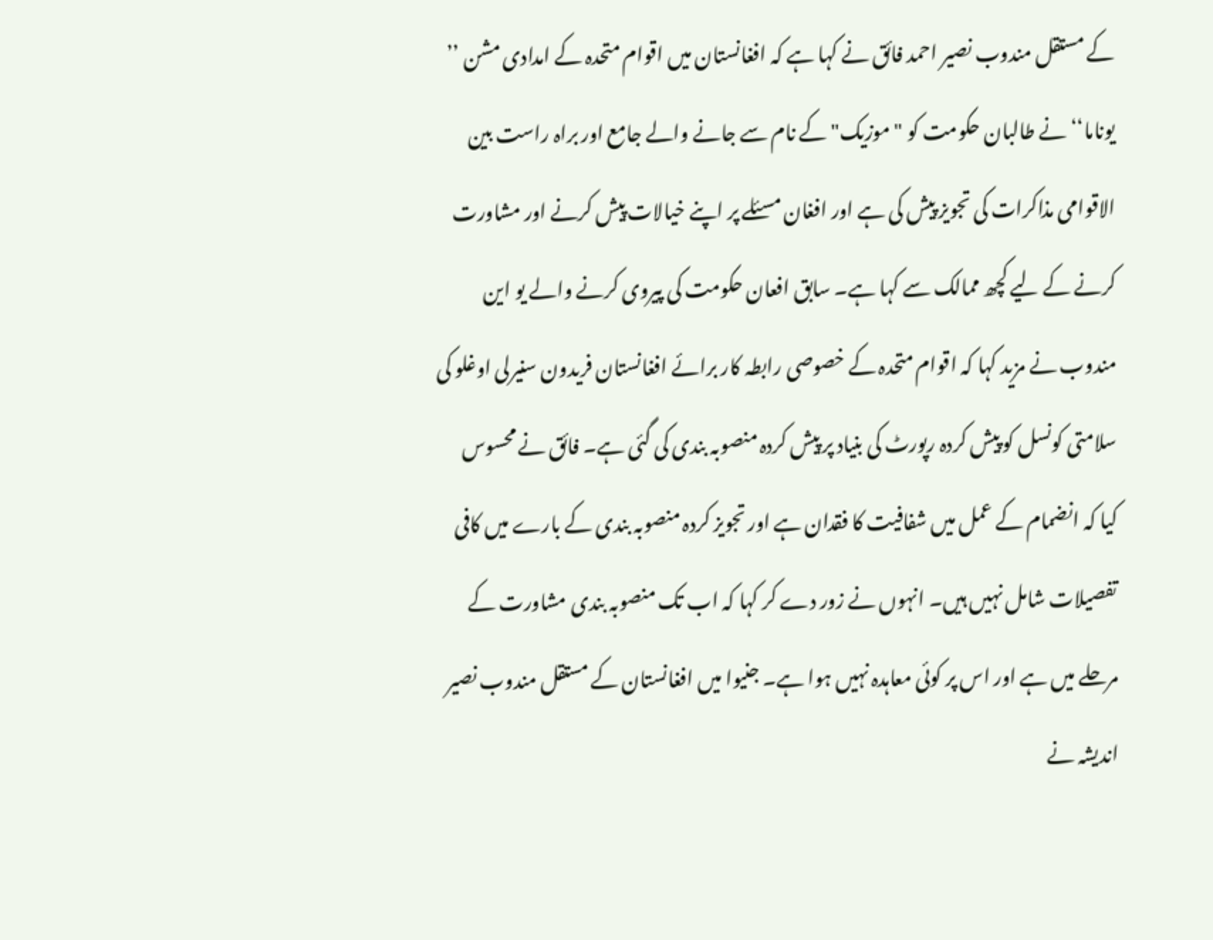کے مستقل مندوب نصیر احمد فائق نے کہا ہے کہ افغانستان میں اقوام متحدہ کے امدادی مشن ’’ یوناما‘‘ نے طالبان حکومت کو "موزیک" کے نام سے جانے والے جامع اور براہ راست بین الاقوامی مذاکرات کی تجویز پیش کی ہے اور افغان مسئلے پر اپنے خیالات پیش کرنے اور مشاورت کرنے کے لیے کچھ ممالک سے کہا ہے۔ سابق افعان حکومت کی پیروی کرنے والے یو این مندوب نے مزید کہا کہ اقوام متحدہ کے خصوصی رابطہ کار برائے افغانستان فریدون سنیرلی اوغلو کی سلامتی کونسل کو پیش کردہ رپورٹ کی بنیاد پر پیش کردہ منصوبہ بندی کی گئی ہے۔ فائق نے محسوس کیا کہ انضمام کے عمل میں شفافیت کا فقدان ہے اور تجویز کردہ منصوبہ بندی کے بارے میں کافی تفصیلات شامل نہیں ہیں۔ انہوں نے زور دے کر کہا کہ اب تک منصوبہ بندی مشاورت کے مرحلے میں ہے اور اس پر کوئی معاہدہ نہیں ہوا ہے۔ جنیوا میں افغانستان کے مستقل مندوب نصیر اندیشہ نے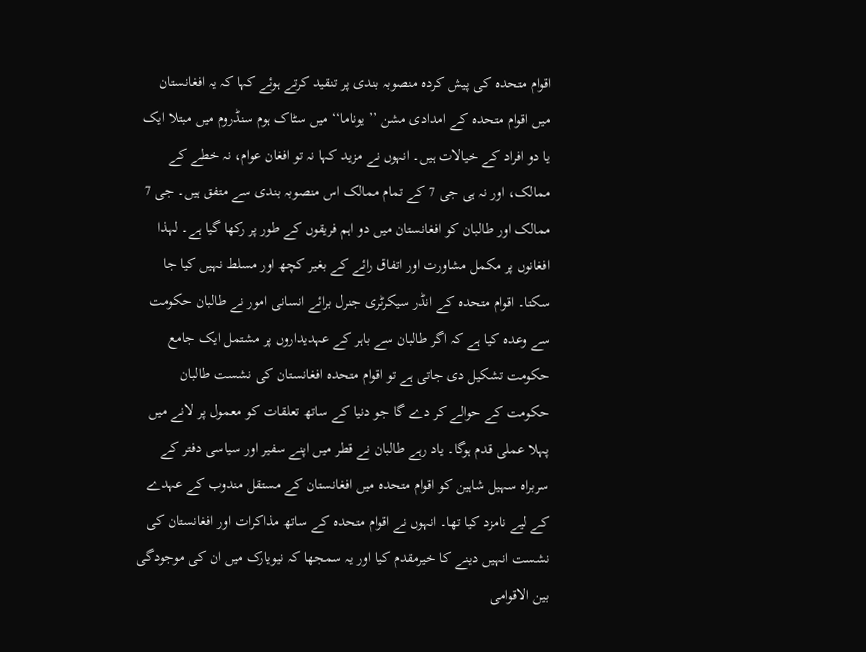اقوام متحدہ کی پیش کردہ منصوبہ بندی پر تنقید کرتے ہوئے کہا کہ یہ افغانستان میں اقوام متحدہ کے امدادی مشن ’’ یوناما‘‘ میں سٹاک ہوم سنڈروم میں مبتلا ایک یا دو افراد کے خیالات ہیں۔ انہوں نے مزید کہا نہ تو افغان عوام، نہ خطے کے ممالک، اور نہ ہی جی 7 کے تمام ممالک اس منصوبہ بندی سے متفق ہیں۔ جی 7 ممالک اور طالبان کو افغانستان میں دو اہم فریقوں کے طور پر رکھا گیا ہے۔ لہذا افغانوں پر مکمل مشاورت اور اتفاق رائے کے بغیر کچھ اور مسلط نہیں کیا جا سکتا۔ اقوام متحدہ کے انڈر سیکرٹری جنرل برائے انسانی امور نے طالبان حکومت سے وعدہ کیا ہے کہ اگر طالبان سے باہر کے عہدیداروں پر مشتمل ایک جامع حکومت تشکیل دی جاتی ہے تو اقوام متحدہ افغانستان کی نشست طالبان حکومت کے حوالے کر دے گا جو دنیا کے ساتھ تعلقات کو معمول پر لانے میں پہلا عملی قدم ہوگا۔ یاد رہے طالبان نے قطر میں اپنے سفیر اور سیاسی دفتر کے سربراہ سہیل شاہین کو اقوام متحدہ میں افغانستان کے مستقل مندوب کے عہدے کے لیے نامزد کیا تھا۔ انہوں نے اقوام متحدہ کے ساتھ مذاکرات اور افغانستان کی نشست انہیں دینے کا خیرمقدم کیا اور یہ سمجھا کہ نیویارک میں ان کی موجودگی بین الاقوامی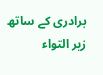برادری کے ساتھ زیر التواء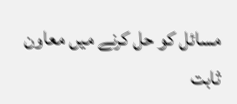مسائل کو حل کرنے میں معاون ثابت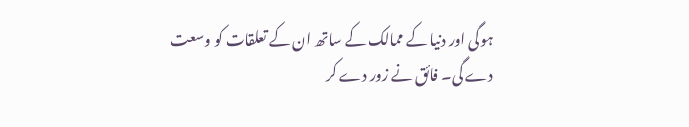ہوگی اور دنیا کے ممالک کے ساتھ ان کے تعلقات کو وسعت دے گی۔ فائق نے زور دے کر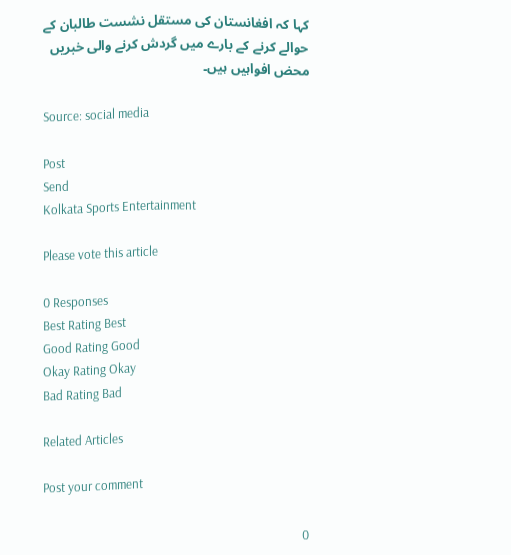کہا کہ افغانستان کی مستقل نشست طالبان کے حوالے کرنے کے بارے میں گردش کرنے والی خبریں محض افواہیں ہیں۔

Source: social media

Post
Send
Kolkata Sports Entertainment

Please vote this article

0 Responses
Best Rating Best
Good Rating Good
Okay Rating Okay
Bad Rating Bad

Related Articles

Post your comment

0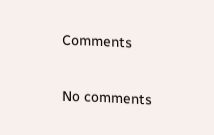Comments

No comments